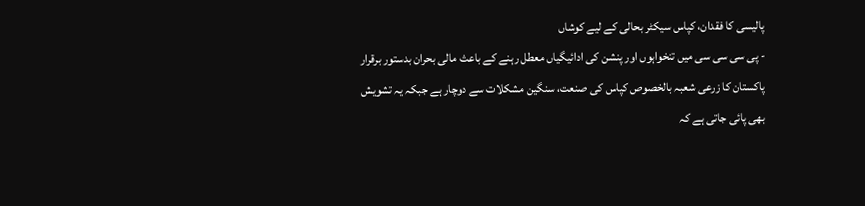پالیسی کا فقدان، کپاس سیکٹر بحالی کے لیے کوشاں
- پی سی سی سی میں تنخواہوں اور پنشن کی ادائیگیاں معطل رہنے کے باعث مالی بحران بدستور برقرار
پاکستان کا زرعی شعبہ بالخصوص کپاس کی صنعت، سنگین مشکلات سے دوچار ہے جبکہ یہ تشویش بھی پائی جاتی ہے کہ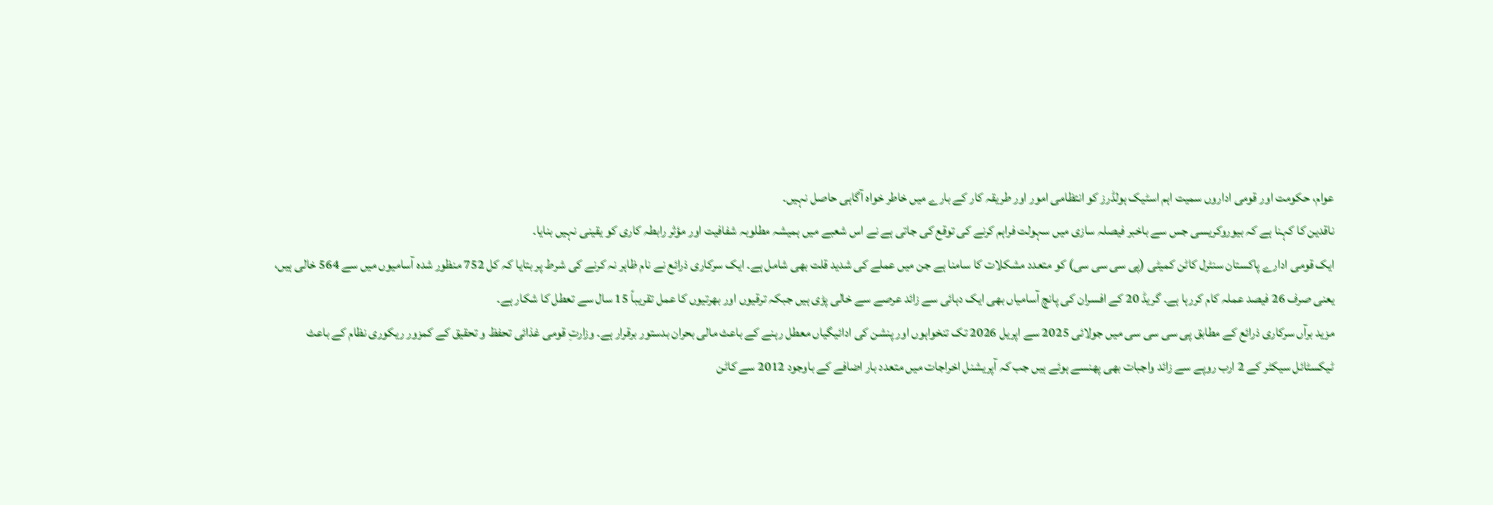عوام، حکومت اور قومی اداروں سمیت اہم اسٹیک ہولڈرز کو انتظامی امور اور طریقہ کار کے بارے میں خاطر خواہ آگاہی حاصل نہیں۔
ناقدین کا کہنا ہے کہ بیوروکریسی جس سے باخبر فیصلہ سازی میں سہولت فراہم کرنے کی توقع کی جاتی ہے نے اس شعبے میں ہمیشہ مطلوبہ شفافیت اور مؤثر رابطہ کاری کو یقینی نہیں بنایا۔
ایک قومی ادارے پاکستان سنٹرل کاٹن کمیٹی (پی سی سی سی) کو متعدد مشکلات کا سامنا ہے جن میں عملے کی شدید قلت بھی شامل ہے۔ ایک سرکاری ذرائع نے نام ظاہر نہ کرنے کی شرط پر بتایا کہ کل 752 منظور شدہ آسامیوں میں سے 564 خالی ہیں، یعنی صرف 26 فیصد عملہ کام کررہا ہے۔ گریڈ 20 کے افسران کی پانچ آسامیاں بھی ایک دہائی سے زائد عرصے سے خالی پڑی ہیں جبکہ ترقیوں اور بھرتیوں کا عمل تقریباً 15 سال سے تعطل کا شکار ہے۔
مزید برآں سرکاری ذرائع کے مطابق پی سی سی سی میں جولائی 2025 سے اپریل 2026 تک تنخواہوں اور پنشن کی ادائیگیاں معطل رہنے کے باعث مالی بحران بدستور برقرار ہے۔ وزارتِ قومی غذائی تحفظ و تحقیق کے کمزور ریکوری نظام کے باعث ٹیکسٹائل سیکٹر کے 2 ارب روپے سے زائد واجبات بھی پھنسے ہوئے ہیں جب کہ آپریشنل اخراجات میں متعدد بار اضافے کے باوجود 2012 سے کاٹن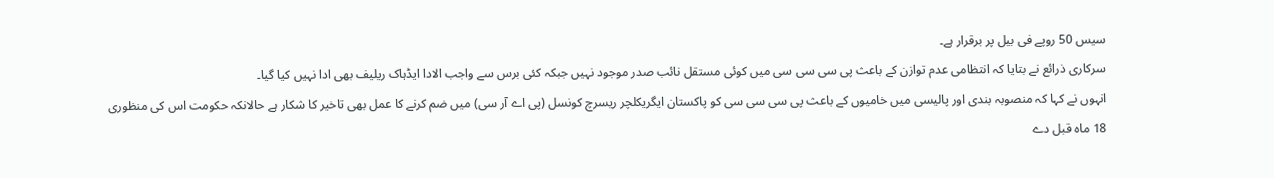سیس 50 روپے فی بیل پر برقرار ہے۔
سرکاری ذرائع نے بتایا کہ انتظامی عدم توازن کے باعث پی سی سی سی میں کوئی مستقل نائب صدر موجود نہیں جبکہ کئی برس سے واجب الادا ایڈہاک ریلیف بھی ادا نہیں کیا گیا۔
انہوں نے کہا کہ منصوبہ بندی اور پالیسی میں خامیوں کے باعث پی سی سی سی کو پاکستان ایگریکلچر ریسرچ کونسل (پی اے آر سی) میں ضم کرنے کا عمل بھی تاخیر کا شکار ہے حالانکہ حکومت اس کی منظوری 18 ماہ قبل دے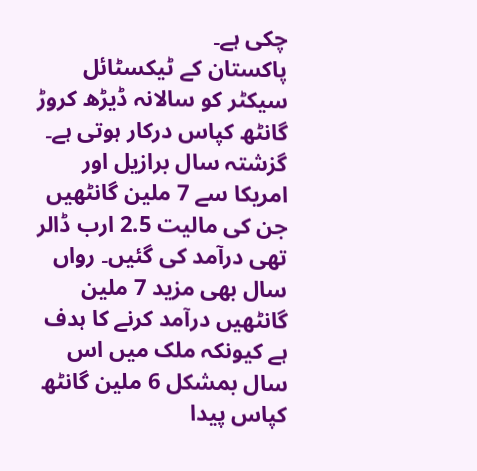چکی ہے۔
پاکستان کے ٹیکسٹائل سیکٹر کو سالانہ ڈیڑھ کروڑ گانٹھ کپاس درکار ہوتی ہے۔ گزشتہ سال برازیل اور امریکا سے 7 ملین گانٹھیں جن کی مالیت 2.5 ارب ڈالر تھی درآمد کی گئیں۔ رواں سال بھی مزید 7 ملین گانٹھیں درآمد کرنے کا ہدف ہے کیونکہ ملک میں اس سال بمشکل 6 ملین گانٹھ کپاس پیدا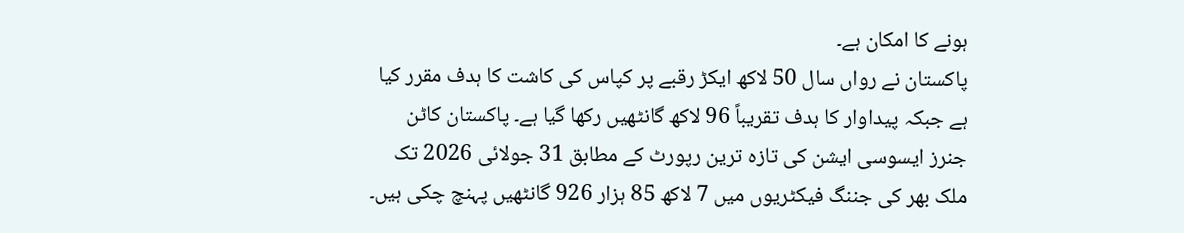ہونے کا امکان ہے۔
پاکستان نے رواں سال 50 لاکھ ایکڑ رقبے پر کپاس کی کاشت کا ہدف مقرر کیا ہے جبکہ پیداوار کا ہدف تقریباً 96 لاکھ گانٹھیں رکھا گیا ہے۔ پاکستان کاٹن جنرز ایسوسی ایشن کی تازہ ترین رپورٹ کے مطابق 31 جولائی 2026 تک ملک بھر کی جننگ فیکٹریوں میں 7 لاکھ 85 ہزار 926 گانٹھیں پہنچ چکی ہیں۔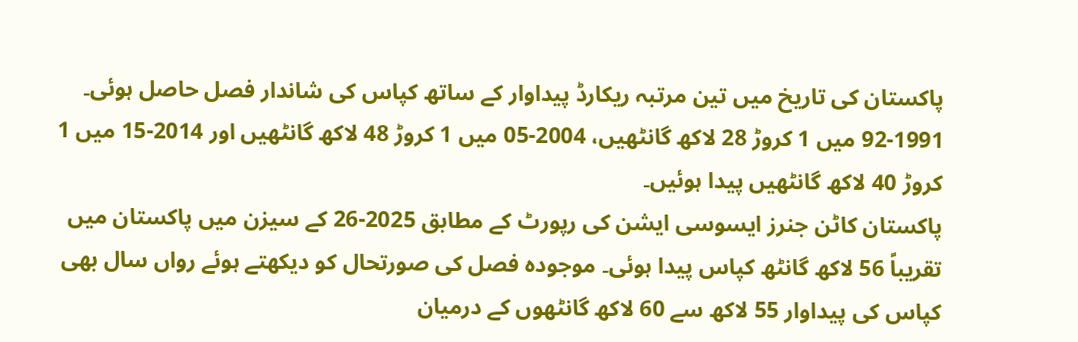پاکستان کی تاریخ میں تین مرتبہ ریکارڈ پیداوار کے ساتھ کپاس کی شاندار فصل حاصل ہوئی۔ 1991-92 میں 1 کروڑ 28 لاکھ گانٹھیں، 2004-05 میں 1 کروڑ 48 لاکھ گانٹھیں اور 2014-15 میں 1 کروڑ 40 لاکھ گانٹھیں پیدا ہوئیں۔
پاکستان کاٹن جنرز ایسوسی ایشن کی رپورٹ کے مطابق 2025-26 کے سیزن میں پاکستان میں تقریباً 56 لاکھ گانٹھ کپاس پیدا ہوئی۔ موجودہ فصل کی صورتحال کو دیکھتے ہوئے رواں سال بھی کپاس کی پیداوار 55 لاکھ سے 60 لاکھ گانٹھوں کے درمیان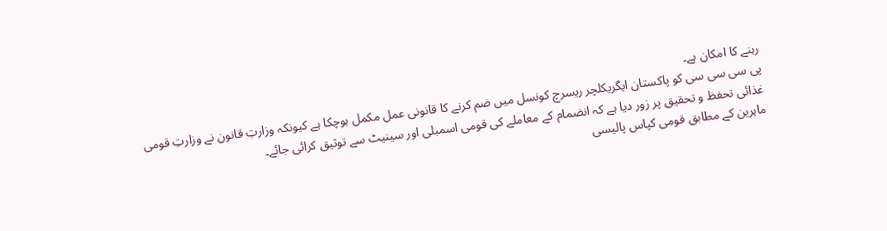رہنے کا امکان ہے۔
پی سی سی سی کو پاکستان ایگریکلچر ریسرچ کونسل میں ضم کرنے کا قانونی عمل مکمل ہوچکا ہے کیونکہ وزارتِ قانون نے وزارتِ قومی غذائی تحفظ و تحقیق پر زور دیا ہے کہ انضمام کے معاملے کی قومی اسمبلی اور سینیٹ سے توثیق کرائی جائے۔
ماہرین کے مطابق قومی کپاس پالیسی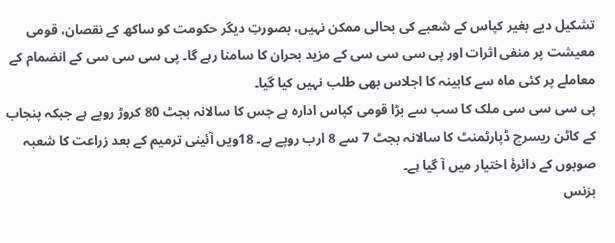تشکیل دیے بغیر کپاس کے شعبے کی بحالی ممکن نہیں، بصورتِ دیگر حکومت کو ساکھ کے نقصان، قومی معیشت پر منفی اثرات اور پی سی سی سی کے مزید بحران کا سامنا رہے گا۔ پی سی سی سی کے انضمام کے معاملے پر کئی ماہ سے کابینہ کا اجلاس بھی طلب نہیں کیا گیا۔
پی سی سی سی ملک کا سب سے بڑا قومی کپاس ادارہ ہے جس کا سالانہ بجٹ 80 کروڑ روپے ہے جبکہ پنجاب کے کاٹن ریسرچ ڈپارٹمنٹ کا سالانہ بجٹ 7 سے 8 ارب روپے ہے۔ 18ویں آئینی ترمیم کے بعد زراعت کا شعبہ صوبوں کے دائرۂ اختیار میں آ گیا ہے۔
بزنس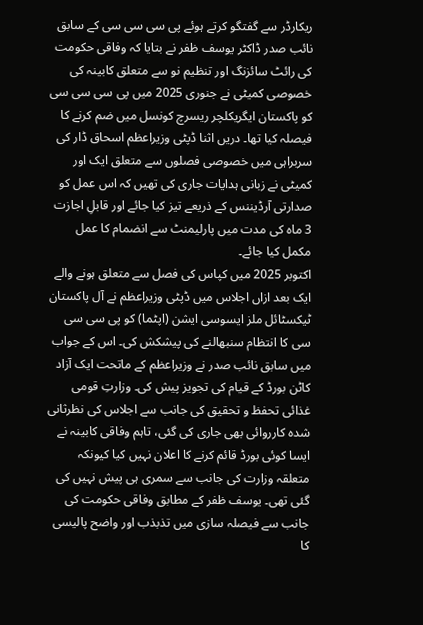ریکارڈر سے گفتگو کرتے ہوئے پی سی سی سی کے سابق نائب صدر ڈاکٹر یوسف ظفر نے بتایا کہ وفاقی حکومت کی رائٹ سائزنگ اور تنظیم نو سے متعلق کابینہ کی خصوصی کمیٹی نے جنوری 2025 میں پی سی سی سی کو پاکستان ایگریکلچر ریسرچ کونسل میں ضم کرنے کا فیصلہ کیا تھا۔ دریں اثنا ڈپٹی وزیراعظم اسحاق ڈار کی سربراہی میں خصوصی فصلوں سے متعلق ایک اور کمیٹی نے زبانی ہدایات جاری کی تھیں کہ اس عمل کو صدارتی آرڈیننس کے ذریعے تیز کیا جائے اور قابلِ اجازت 3 ماہ کی مدت میں پارلیمنٹ سے انضمام کا عمل مکمل کیا جائے۔
اکتوبر 2025 میں کپاس کی فصل سے متعلق ہونے والے ایک بعد ازاں اجلاس میں ڈپٹی وزیراعظم نے آل پاکستان ٹیکسٹائل ملز ایسوسی ایشن (اپٹما) کو پی سی سی سی کا انتظام سنبھالنے کی پیشکش کی۔ اس کے جواب میں سابق نائب صدر نے وزیراعظم کے ماتحت ایک آزاد کاٹن بورڈ کے قیام کی تجویز پیش کی۔ وزارتِ قومی غذائی تحفظ و تحقیق کی جانب سے اجلاس کی نظرثانی شدہ کارروائی بھی جاری کی گئی، تاہم وفاقی کابینہ نے ایسا کوئی بورڈ قائم کرنے کا اعلان نہیں کیا کیونکہ متعلقہ وزارت کی جانب سے سمری ہی پیش نہیں کی گئی تھی۔ یوسف ظفر کے مطابق وفاقی حکومت کی جانب سے فیصلہ سازی میں تذبذب اور واضح پالیسی کا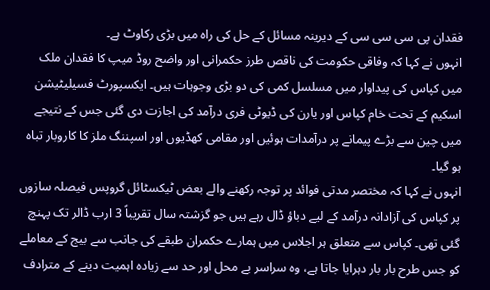فقدان پی سی سی سی کے دیرینہ مسائل کے حل کی راہ میں بڑی رکاوٹ ہے۔
انہوں نے کہا کہ وفاقی حکومت کی ناقص طرز حکمرانی اور واضح روڈ میپ کا فقدان ملک میں کپاس کی پیداوار میں مسلسل کمی کی دو بڑی وجوہات ہیں۔ ایکسپورٹ فسیلیٹیشن اسکیم کے تحت خام کپاس اور یارن کی ڈیوٹی فری درآمد کی اجازت دی گئی جس کے نتیجے میں چین سے بڑے پیمانے پر درآمدات ہوئیں اور مقامی کھڈیوں اور اسپننگ ملز کا کاروبار تباہ ہو گیا۔
انہوں نے کہا کہ مختصر مدتی فوائد پر توجہ رکھنے والے بعض ٹیکسٹائل گروپس فیصلہ سازوں پر کپاس کی آزادانہ درآمد کے لیے دباؤ ڈال رہے ہیں جو گزشتہ سال تقریباً 3 ارب ڈالر تک پہنچ گئی تھی۔ کپاس سے متعلق ہر اجلاس میں ہمارے حکمران طبقے کی جانب سے بیج کے معاملے کو جس طرح بار بار دہرایا جاتا ہے، وہ سراسر بے محل اور حد سے زیادہ اہمیت دینے کے مترادف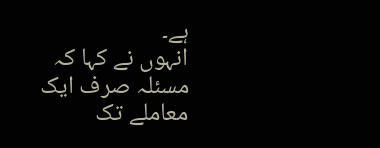ہے۔
انہوں نے کہا کہ مسئلہ صرف ایک معاملے تک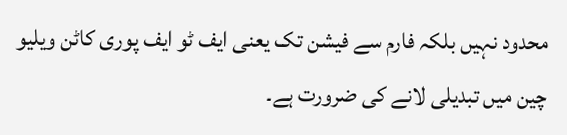محدود نہیں بلکہ فارم سے فیشن تک یعنی ایف ٹو ایف پوری کاٹن ویلیو چین میں تبدیلی لانے کی ضرورت ہے۔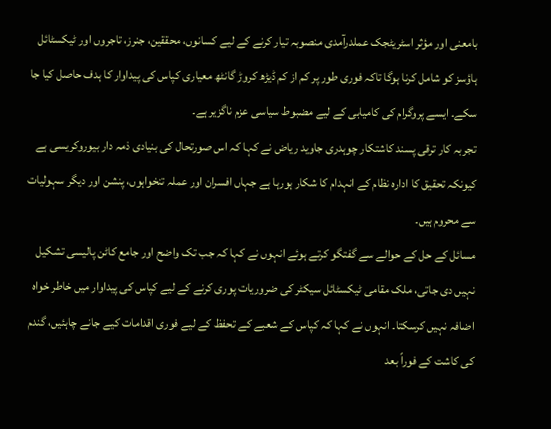بامعنی اور مؤثر اسٹریٹجک عملدرآمدی منصوبہ تیار کرنے کے لیے کسانوں، محققین، جنرز، تاجروں اور ٹیکسٹائل ہاؤسز کو شامل کرنا ہوگا تاکہ فوری طور پر کم از کم ڈیڑھ کروڑ گانٹھ معیاری کپاس کی پیداوار کا ہدف حاصل کیا جا سکے۔ ایسے پروگرام کی کامیابی کے لیے مضبوط سیاسی عزم ناگزیر ہے۔
تجربہ کار ترقی پسند کاشتکار چوہدری جاوید ریاض نے کہا کہ اس صورتحال کی بنیادی ذمہ دار بیوروکریسی ہے کیونکہ تحقیق کا ادارہ نظام کے انہدام کا شکار ہورہا ہے جہاں افسران اور عملہ تنخواہوں، پنشن اور دیگر سہولیات سے محروم ہیں۔
مسائل کے حل کے حوالے سے گفتگو کرتے ہوئے انہوں نے کہا کہ جب تک واضح اور جامع کاٹن پالیسی تشکیل نہیں دی جاتی، ملک مقامی ٹیکسٹائل سیکٹر کی ضروریات پوری کرنے کے لیے کپاس کی پیداوار میں خاطر خواہ اضافہ نہیں کرسکتا۔ انہوں نے کہا کہ کپاس کے شعبے کے تحفظ کے لیے فوری اقدامات کیے جانے چاہئیں، گندم کی کاشت کے فوراً بعد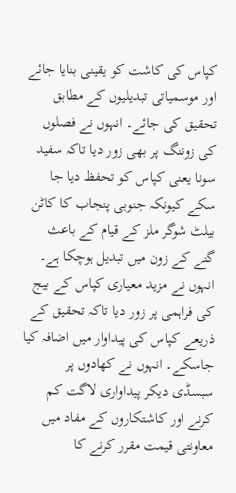کپاس کی کاشت کو یقینی بنایا جائے اور موسمیاتی تبدیلیوں کے مطابق تحقیق کی جائے۔ انہوں نے فصلوں کی زوننگ پر بھی زور دیا تاکہ سفید سونا یعنی کپاس کو تحفظ دیا جا سکے کیونکہ جنوبی پنجاب کا کاٹن بیلٹ شوگر ملز کے قیام کے باعث گنے کے زون میں تبدیل ہوچکا ہے۔
انہوں نے مزید معیاری کپاس کے بیج کی فراہمی پر زور دیا تاکہ تحقیق کے ذریعے کپاس کی پیداوار میں اضافہ کیا جاسکے۔ انہوں نے کھادوں پر سبسڈی دیکر پیداواری لاگت کم کرنے اور کاشتکاروں کے مفاد میں معاونتی قیمت مقرر کرنے کا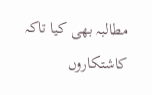مطالبہ بھی کیا تاکہ کاشتکاروں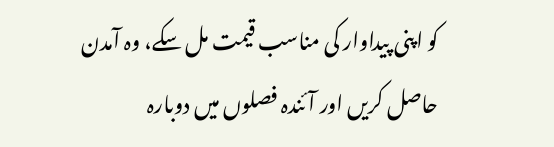کو اپنی پیداوار کی مناسب قیمت مل سکے، وہ آمدن حاصل کریں اور آئندہ فصلوں میں دوبارہ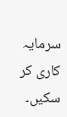سرمایہ کاری کر سکیں۔